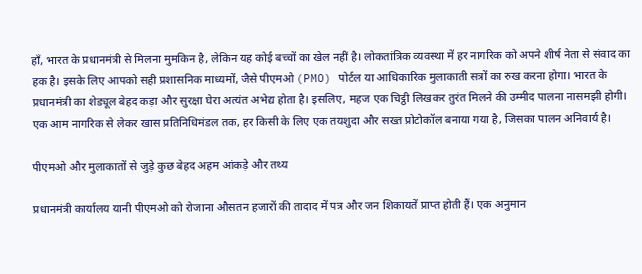हाँ, भारत के प्रधानमंत्री से मिलना मुमकिन है, लेकिन यह कोई बच्चों का खेल नहीं है। लोकतांत्रिक व्यवस्था में हर नागरिक को अपने शीर्ष नेता से संवाद का हक है। इसके लिए आपको सही प्रशासनिक माध्यमों, जैसे पीएमओ (PMO) पोर्टल या आधिकारिक मुलाकाती सत्रों का रुख करना होगा। भारत के प्रधानमंत्री का शेड्यूल बेहद कड़ा और सुरक्षा घेरा अत्यंत अभेद्य होता है। इसलिए, महज एक चिट्ठी लिखकर तुरंत मिलने की उम्मीद पालना नासमझी होगी। एक आम नागरिक से लेकर खास प्रतिनिधिमंडल तक, हर किसी के लिए एक तयशुदा और सख्त प्रोटोकॉल बनाया गया है, जिसका पालन अनिवार्य है।

पीएमओ और मुलाकातों से जुड़े कुछ बेहद अहम आंकड़े और तथ्य

प्रधानमंत्री कार्यालय यानी पीएमओ को रोजाना औसतन हजारों की तादाद में पत्र और जन शिकायतें प्राप्त होती हैं। एक अनुमान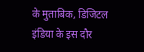के मुताबिक, डिजिटल इंडिया के इस दौर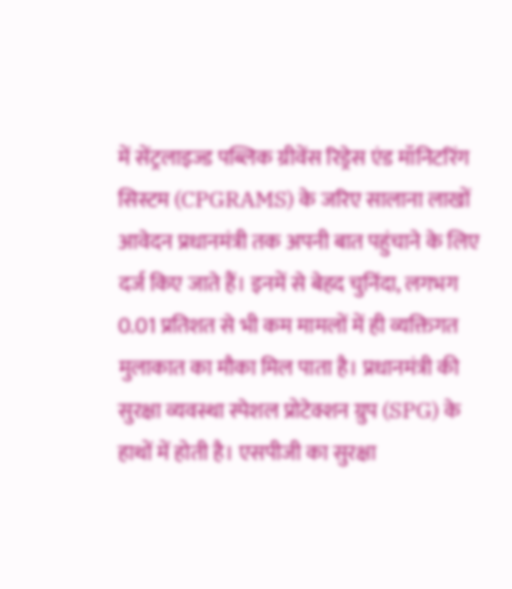में सेंट्रलाइज्ड पब्लिक ग्रीवेंस रिड्रेस एंड मॉनिटरिंग सिस्टम (CPGRAMS) के जरिए सालाना लाखों आवेदन प्रधानमंत्री तक अपनी बात पहुंचाने के लिए दर्ज किए जाते हैं। इनमें से बेहद चुनिंदा, लगभग 0.01 प्रतिशत से भी कम मामलों में ही व्यक्तिगत मुलाकात का मौका मिल पाता है। प्रधानमंत्री की सुरक्षा व्यवस्था स्पेशल प्रोटेक्शन ग्रुप (SPG) के हाथों में होती है। एसपीजी का सुरक्षा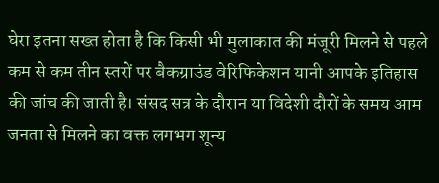घेरा इतना सख्त होता है कि किसी भी मुलाकात की मंजूरी मिलने से पहले कम से कम तीन स्तरों पर बैकग्राउंड वेरिफिकेशन यानी आपके इतिहास की जांच की जाती है। संसद सत्र के दौरान या विदेशी दौरों के समय आम जनता से मिलने का वक्त लगभग शून्य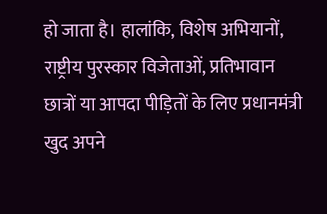हो जाता है। हालांकि, विशेष अभियानों, राष्ट्रीय पुरस्कार विजेताओं, प्रतिभावान छात्रों या आपदा पीड़ितों के लिए प्रधानमंत्री खुद अपने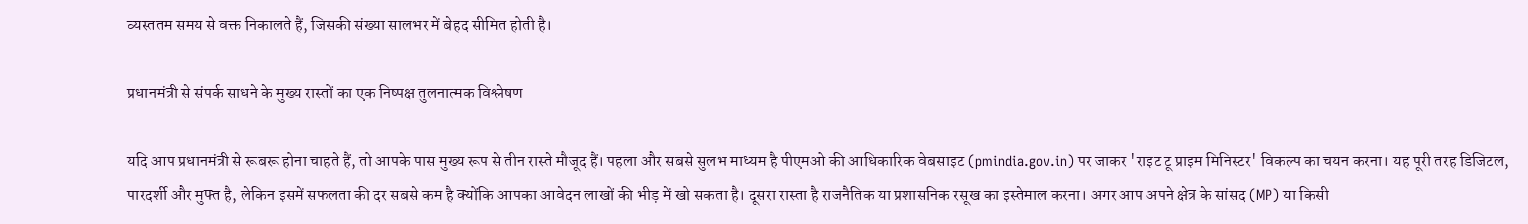व्यस्ततम समय से वक्त निकालते हैं, जिसकी संख्या सालभर में बेहद सीमित होती है।

प्रधानमंत्री से संपर्क साधने के मुख्य रास्तों का एक निष्पक्ष तुलनात्मक विश्लेषण

यदि आप प्रधानमंत्री से रूबरू होना चाहते हैं, तो आपके पास मुख्य रूप से तीन रास्ते मौजूद हैं। पहला और सबसे सुलभ माध्यम है पीएमओ की आधिकारिक वेबसाइट (pmindia.gov.in) पर जाकर 'राइट टू प्राइम मिनिस्टर' विकल्प का चयन करना। यह पूरी तरह डिजिटल, पारदर्शी और मुफ्त है, लेकिन इसमें सफलता की दर सबसे कम है क्योंकि आपका आवेदन लाखों की भीड़ में खो सकता है। दूसरा रास्ता है राजनैतिक या प्रशासनिक रसूख का इस्तेमाल करना। अगर आप अपने क्षेत्र के सांसद (MP) या किसी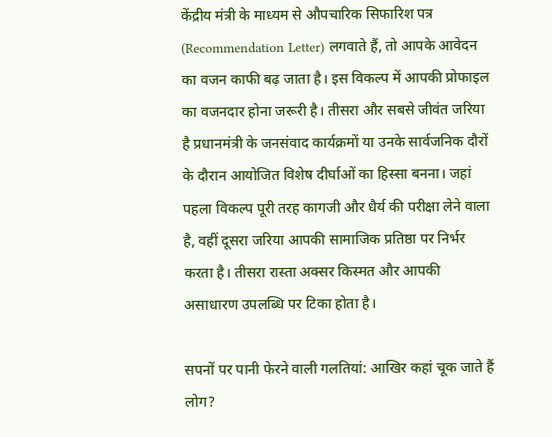केंद्रीय मंत्री के माध्यम से औपचारिक सिफारिश पत्र (Recommendation Letter) लगवाते हैं, तो आपके आवेदन का वजन काफी बढ़ जाता है। इस विकल्प में आपकी प्रोफाइल का वजनदार होना जरूरी है। तीसरा और सबसे जीवंत जरिया है प्रधानमंत्री के जनसंवाद कार्यक्रमों या उनके सार्वजनिक दौरों के दौरान आयोजित विशेष दीर्घाओं का हिस्सा बनना। जहां पहला विकल्प पूरी तरह कागजी और धैर्य की परीक्षा लेने वाला है, वहीं दूसरा जरिया आपकी सामाजिक प्रतिष्ठा पर निर्भर करता है। तीसरा रास्ता अक्सर किस्मत और आपकी असाधारण उपलब्धि पर टिका होता है।

सपनों पर पानी फेरने वाली गलतियां: आखिर कहां चूक जाते हैं लोग?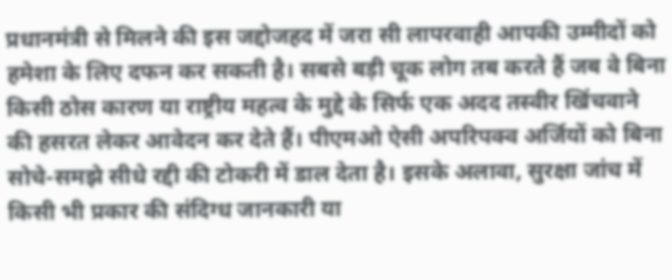प्रधानमंत्री से मिलने की इस जद्दोजहद में जरा सी लापरवाही आपकी उम्मीदों को हमेशा के लिए दफन कर सकती है। सबसे बड़ी चूक लोग तब करते हैं जब वे बिना किसी ठोस कारण या राष्ट्रीय महत्व के मुद्दे के सिर्फ एक अदद तस्वीर खिंचवाने की हसरत लेकर आवेदन कर देते हैं। पीएमओ ऐसी अपरिपक्व अर्जियों को बिना सोचे-समझे सीधे रद्दी की टोकरी में डाल देता है। इसके अलावा, सुरक्षा जांच में किसी भी प्रकार की संदिग्ध जानकारी या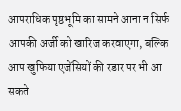आपराधिक पृष्ठभूमि का सामने आना न सिर्फ आपकी अर्जी को खारिज करवाएगा, बल्कि आप खुफिया एजेंसियों की रडार पर भी आ सकते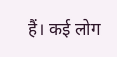हैं। कई लोग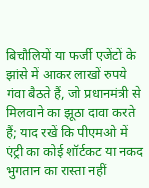बिचौलियों या फर्जी एजेंटों के झांसे में आकर लाखों रुपये गंवा बैठते हैं, जो प्रधानमंत्री से मिलवाने का झूठा दावा करते हैं; याद रखें कि पीएमओ में एंट्री का कोई शॉर्टकट या नकद भुगतान का रास्ता नहीं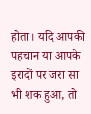होता। यदि आपकी पहचान या आपके इरादों पर जरा सा भी शक हुआ, तो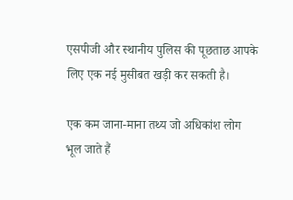एसपीजी और स्थानीय पुलिस की पूछताछ आपके लिए एक नई मुसीबत खड़ी कर सकती है।

एक कम जाना-माना तथ्य जो अधिकांश लोग भूल जाते हैं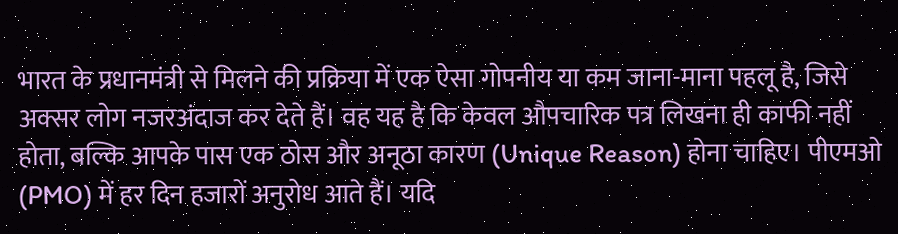भारत के प्रधानमंत्री से मिलने की प्रक्रिया में एक ऐसा गोपनीय या कम जाना-माना पहलू है, जिसे अक्सर लोग नजरअंदाज कर देते हैं। वह यह है कि केवल औपचारिक पत्र लिखना ही काफी नहीं होता, बल्कि आपके पास एक ठोस और अनूठा कारण (Unique Reason) होना चाहिए। पीएमओ (PMO) में हर दिन हजारों अनुरोध आते हैं। यदि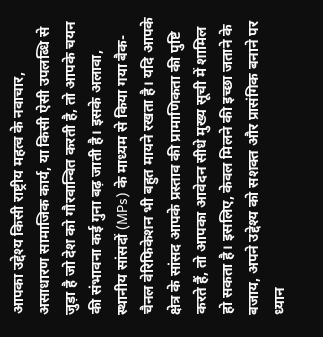आपका उद्देश्य किसी राष्ट्रीय महत्व के नवाचार, असाधारण सामाजिक कार्य, या किसी ऐसी उपलब्धि से जुड़ा है जो देश को गौरवान्वित करती है, तो आपके चयन की संभावना कई गुना बढ़ जाती है। इसके अलावा, स्थानीय सांसदों (MPs) के माध्यम से किया गया बैक-चैनल वेरिफिकेशन भी बहुत मायने रखता है। यदि आपके क्षेत्र के सांसद आपके प्रस्ताव की प्रामाणिकता की पुष्टि करते हैं, तो आपका आवेदन सीधे मुख्य सूची में शामिल हो सकता है। इसलिए, केवल मिलने की इच्छा जताने के बजाय, अपने उद्देश्य को सशक्त और प्रासंगिक बनाने पर ध्यान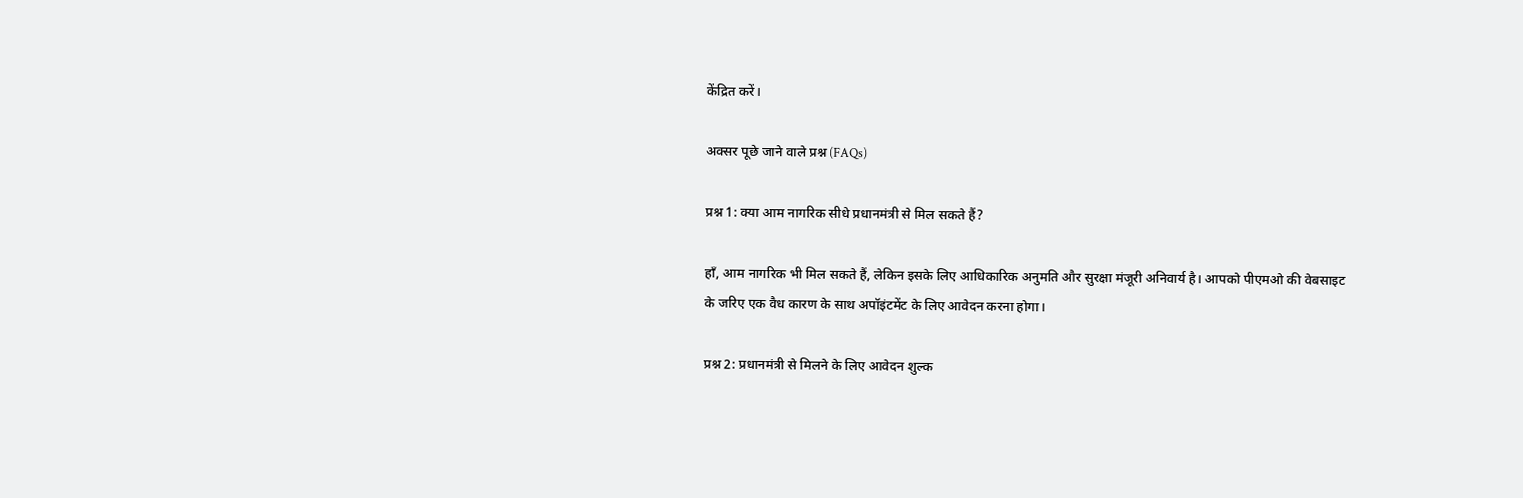केंद्रित करें।

अक्सर पूछे जाने वाले प्रश्न (FAQs)

प्रश्न 1: क्या आम नागरिक सीधे प्रधानमंत्री से मिल सकते हैं?

हाँ, आम नागरिक भी मिल सकते हैं, लेकिन इसके लिए आधिकारिक अनुमति और सुरक्षा मंजूरी अनिवार्य है। आपको पीएमओ की वेबसाइट के जरिए एक वैध कारण के साथ अपॉइंटमेंट के लिए आवेदन करना होगा।

प्रश्न 2: प्रधानमंत्री से मिलने के लिए आवेदन शुल्क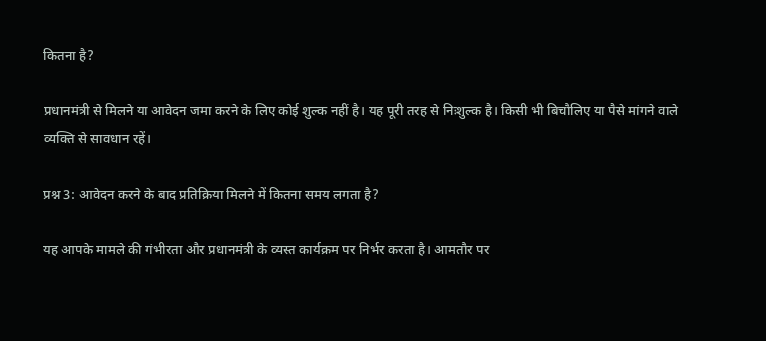कितना है?

प्रधानमंत्री से मिलने या आवेदन जमा करने के लिए कोई शुल्क नहीं है। यह पूरी तरह से निःशुल्क है। किसी भी बिचौलिए या पैसे मांगने वाले व्यक्ति से सावधान रहें।

प्रश्न 3: आवेदन करने के बाद प्रतिक्रिया मिलने में कितना समय लगता है?

यह आपके मामले की गंभीरता और प्रधानमंत्री के व्यस्त कार्यक्रम पर निर्भर करता है। आमतौर पर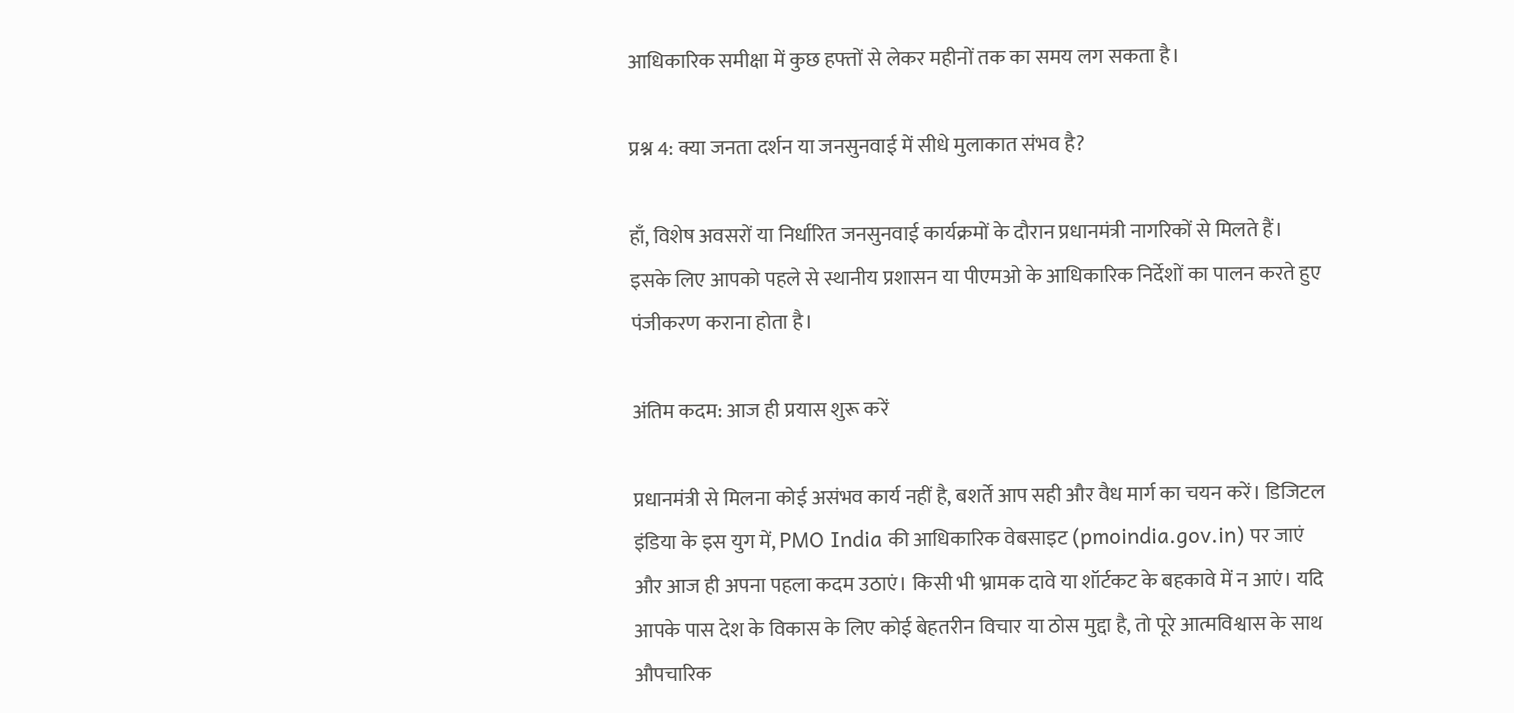आधिकारिक समीक्षा में कुछ हफ्तों से लेकर महीनों तक का समय लग सकता है।

प्रश्न 4: क्या जनता दर्शन या जनसुनवाई में सीधे मुलाकात संभव है?

हाँ, विशेष अवसरों या निर्धारित जनसुनवाई कार्यक्रमों के दौरान प्रधानमंत्री नागरिकों से मिलते हैं। इसके लिए आपको पहले से स्थानीय प्रशासन या पीएमओ के आधिकारिक निर्देशों का पालन करते हुए पंजीकरण कराना होता है।

अंतिम कदम: आज ही प्रयास शुरू करें

प्रधानमंत्री से मिलना कोई असंभव कार्य नहीं है, बशर्ते आप सही और वैध मार्ग का चयन करें। डिजिटल इंडिया के इस युग में, PMO India की आधिकारिक वेबसाइट (pmoindia.gov.in) पर जाएं और आज ही अपना पहला कदम उठाएं। किसी भी भ्रामक दावे या शॉर्टकट के बहकावे में न आएं। यदि आपके पास देश के विकास के लिए कोई बेहतरीन विचार या ठोस मुद्दा है, तो पूरे आत्मविश्वास के साथ औपचारिक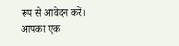रूप से आवेदन करें। आपका एक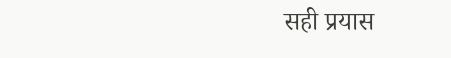सही प्रयास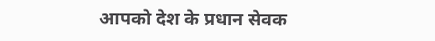आपको देश के प्रधान सेवक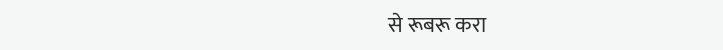से रूबरू करा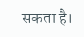सकता है।